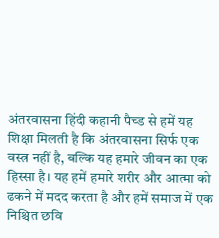अंतरवासना हिंदी कहानी पैच्ड से हमें यह शिक्षा मिलती है कि अंतरवासना सिर्फ एक वस्त्र नहीं है, बल्कि यह हमारे जीवन का एक हिस्सा है। यह हमें हमारे शरीर और आत्मा को ढकने में मदद करता है और हमें समाज में एक निश्चित छवि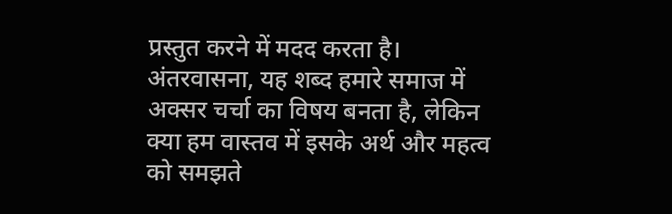प्रस्तुत करने में मदद करता है।
अंतरवासना, यह शब्द हमारे समाज में अक्सर चर्चा का विषय बनता है, लेकिन क्या हम वास्तव में इसके अर्थ और महत्व को समझते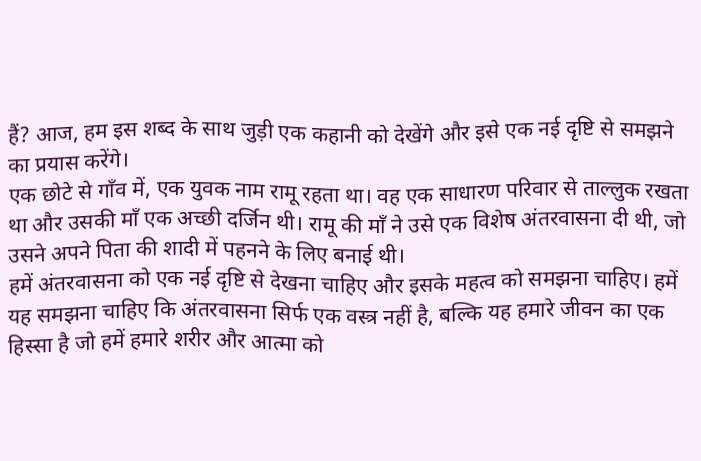हैं? आज, हम इस शब्द के साथ जुड़ी एक कहानी को देखेंगे और इसे एक नई दृष्टि से समझने का प्रयास करेंगे।
एक छोटे से गाँव में, एक युवक नाम रामू रहता था। वह एक साधारण परिवार से ताल्लुक रखता था और उसकी माँ एक अच्छी दर्जिन थी। रामू की माँ ने उसे एक विशेष अंतरवासना दी थी, जो उसने अपने पिता की शादी में पहनने के लिए बनाई थी।
हमें अंतरवासना को एक नई दृष्टि से देखना चाहिए और इसके महत्व को समझना चाहिए। हमें यह समझना चाहिए कि अंतरवासना सिर्फ एक वस्त्र नहीं है, बल्कि यह हमारे जीवन का एक हिस्सा है जो हमें हमारे शरीर और आत्मा को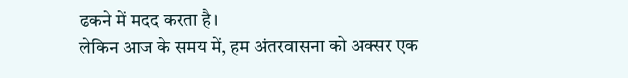ढकने में मदद करता है।
लेकिन आज के समय में, हम अंतरवासना को अक्सर एक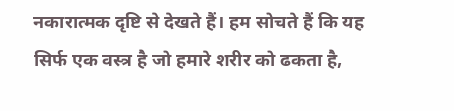नकारात्मक दृष्टि से देखते हैं। हम सोचते हैं कि यह सिर्फ एक वस्त्र है जो हमारे शरीर को ढकता है,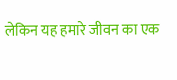लेकिन यह हमारे जीवन का एक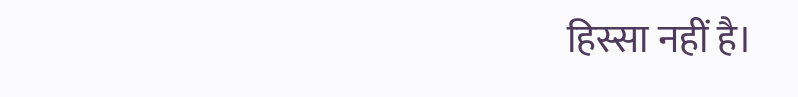हिस्सा नहीं है।